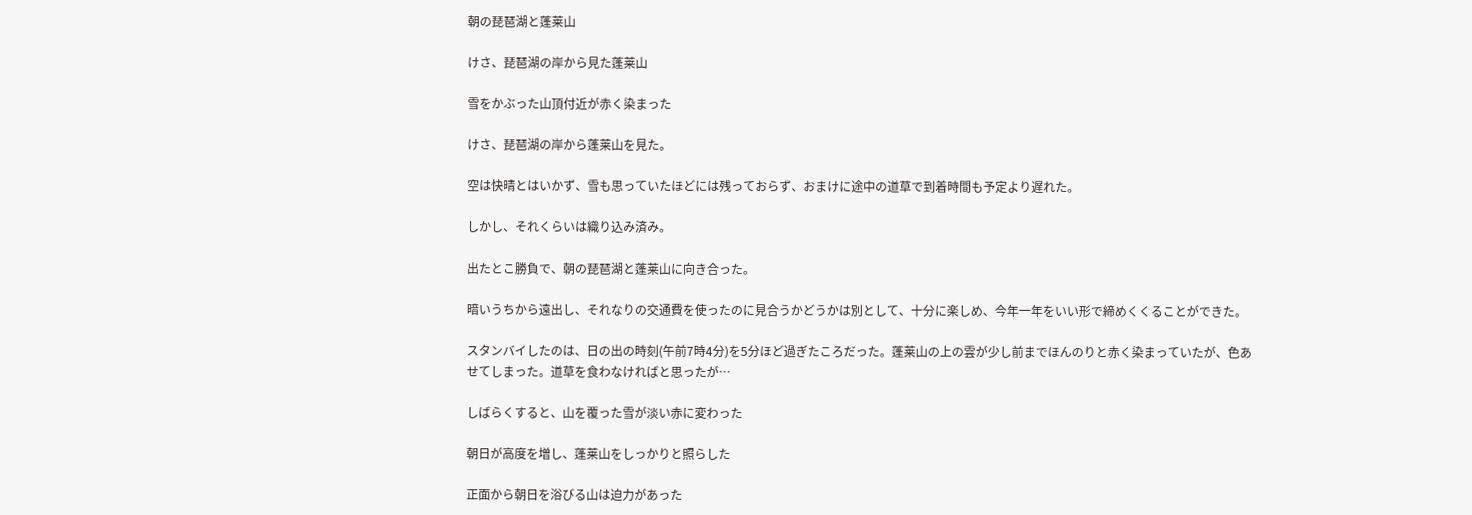朝の琵琶湖と蓬莱山

けさ、琵琶湖の岸から見た蓬莱山

雪をかぶった山頂付近が赤く染まった

けさ、琵琶湖の岸から蓬莱山を見た。

空は快晴とはいかず、雪も思っていたほどには残っておらず、おまけに途中の道草で到着時間も予定より遅れた。

しかし、それくらいは織り込み済み。

出たとこ勝負で、朝の琵琶湖と蓬莱山に向き合った。

暗いうちから遠出し、それなりの交通費を使ったのに見合うかどうかは別として、十分に楽しめ、今年一年をいい形で締めくくることができた。

スタンバイしたのは、日の出の時刻(午前7時4分)を5分ほど過ぎたころだった。蓬莱山の上の雲が少し前までほんのりと赤く染まっていたが、色あせてしまった。道草を食わなければと思ったが…

しばらくすると、山を覆った雪が淡い赤に変わった

朝日が高度を増し、蓬莱山をしっかりと照らした

正面から朝日を浴びる山は迫力があった